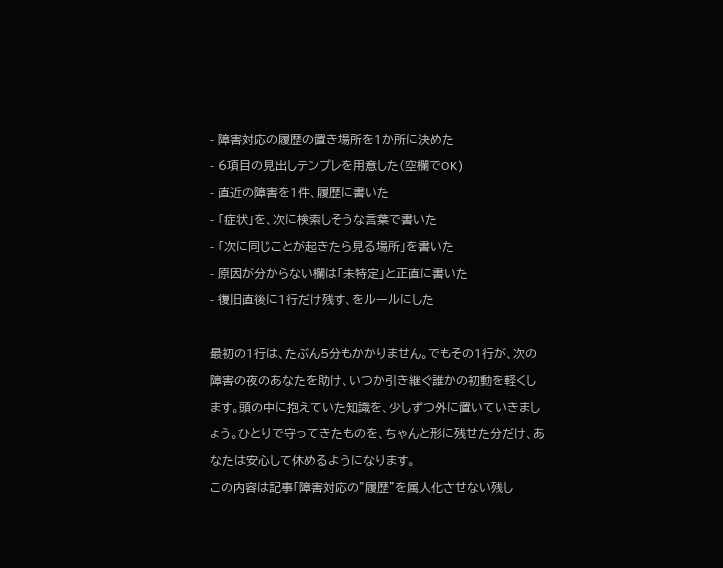- 障害対応の履歴の置き場所を1か所に決めた
- 6項目の見出しテンプレを用意した(空欄でOK)
- 直近の障害を1件、履歴に書いた
- 「症状」を、次に検索しそうな言葉で書いた
- 「次に同じことが起きたら見る場所」を書いた
- 原因が分からない欄は「未特定」と正直に書いた
- 復旧直後に1行だけ残す、をルールにした

最初の1行は、たぶん5分もかかりません。でもその1行が、次の障害の夜のあなたを助け、いつか引き継ぐ誰かの初動を軽くします。頭の中に抱えていた知識を、少しずつ外に置いていきましょう。ひとりで守ってきたものを、ちゃんと形に残せた分だけ、あなたは安心して休めるようになります。
この内容は記事「障害対応の"履歴"を属人化させない残し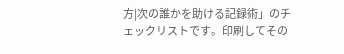方|次の誰かを助ける記録術」のチェックリストです。印刷してその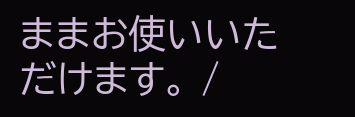ままお使いいただけます。 /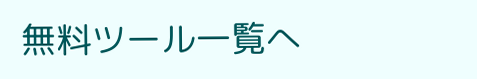無料ツール一覧へ